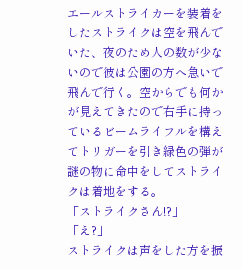エールストライカーを装着をしたストライクは空を飛んでいた、夜のため人の数が少ないので彼は公園の方へ急いで飛んで行く。空からでも何かが見えてきたので右手に持っているビームライフルを構えてトリガーを引き緑色の弾が謎の物に命中をしてストライクは着地をする。
「ストライクさん!?」
「え?」
ストライクは声をした方を振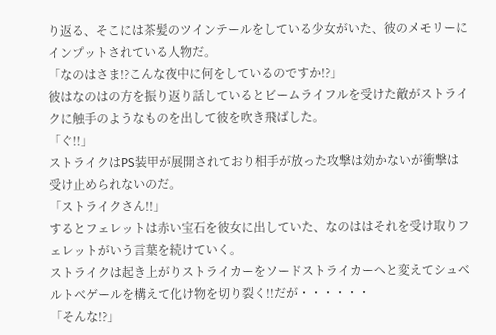り返る、そこには茶髪のツインテールをしている少女がいた、彼のメモリーにインプットされている人物だ。
「なのはさま!?こんな夜中に何をしているのですか!?」
彼はなのはの方を振り返り話しているとビームライフルを受けた敵がストライクに触手のようなものを出して彼を吹き飛ばした。
「ぐ!!」
ストライクはPS装甲が展開されており相手が放った攻撃は効かないが衝撃は受け止められないのだ。
「ストライクさん!!」
するとフェレットは赤い宝石を彼女に出していた、なのははそれを受け取りフェレットがいう言葉を続けていく。
ストライクは起き上がりストライカーをソードストライカーへと変えてシュベルトべゲールを構えて化け物を切り裂く!!だが・・・・・・
「そんな!?」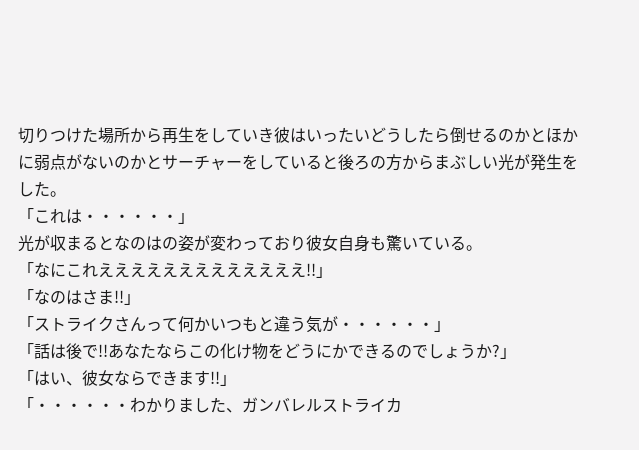切りつけた場所から再生をしていき彼はいったいどうしたら倒せるのかとほかに弱点がないのかとサーチャーをしていると後ろの方からまぶしい光が発生をした。
「これは・・・・・・」
光が収まるとなのはの姿が変わっており彼女自身も驚いている。
「なにこれえええええええええええええ!!」
「なのはさま!!」
「ストライクさんって何かいつもと違う気が・・・・・・」
「話は後で!!あなたならこの化け物をどうにかできるのでしょうか?」
「はい、彼女ならできます!!」
「・・・・・・わかりました、ガンバレルストライカ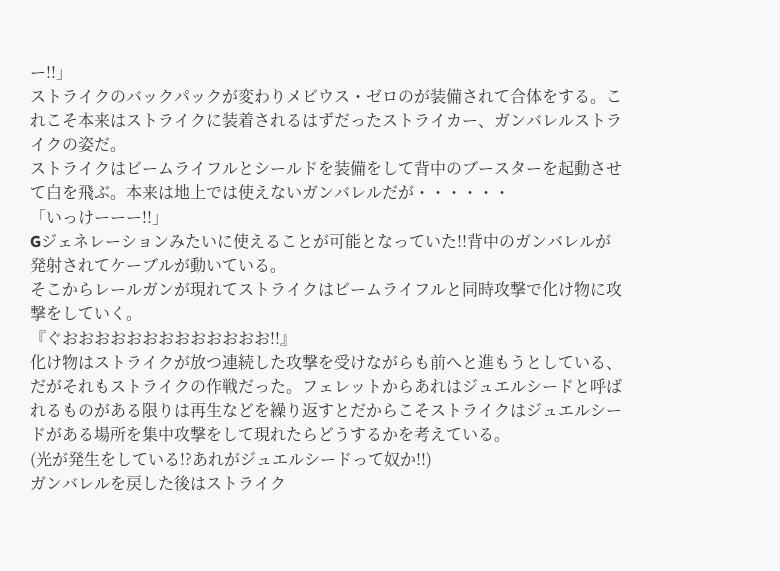ー!!」
ストライクのバックパックが変わりメビウス・ゼロのが装備されて合体をする。これこそ本来はストライクに装着されるはずだったストライカー、ガンバレルストライクの姿だ。
ストライクはビームライフルとシールドを装備をして背中のブースターを起動させて白を飛ぶ。本来は地上では使えないガンバレルだが・・・・・・
「いっけーーー!!」
Gジェネレーションみたいに使えることが可能となっていた!!背中のガンバレルが発射されてケーブルが動いている。
そこからレールガンが現れてストライクはビームライフルと同時攻撃で化け物に攻撃をしていく。
『ぐおおおおおおおおおおおおお!!』
化け物はストライクが放つ連続した攻撃を受けながらも前へと進もうとしている、だがそれもストライクの作戦だった。フェレットからあれはジュエルシードと呼ばれるものがある限りは再生などを繰り返すとだからこそストライクはジュエルシードがある場所を集中攻撃をして現れたらどうするかを考えている。
(光が発生をしている!?あれがジュエルシードって奴か!!)
ガンバレルを戻した後はストライク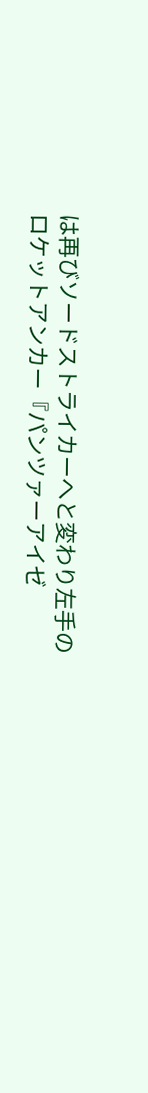は再びソードストライカーへと変わり左手のロケットアンカー『パンツァーアイゼ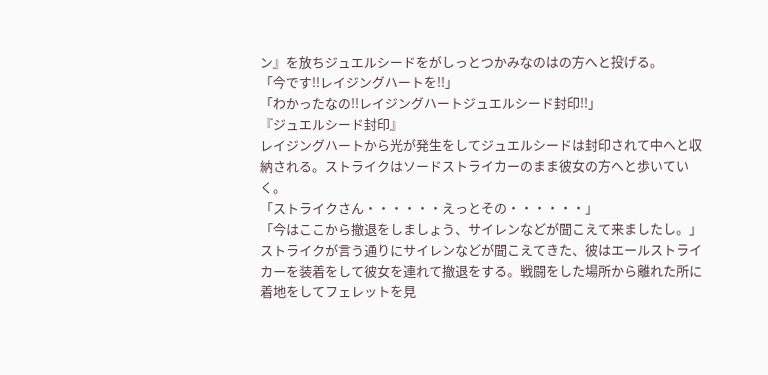ン』を放ちジュエルシードをがしっとつかみなのはの方へと投げる。
「今です!!レイジングハートを!!」
「わかったなの!!レイジングハートジュエルシード封印!!」
『ジュエルシード封印』
レイジングハートから光が発生をしてジュエルシードは封印されて中へと収納される。ストライクはソードストライカーのまま彼女の方へと歩いていく。
「ストライクさん・・・・・・えっとその・・・・・・」
「今はここから撤退をしましょう、サイレンなどが聞こえて来ましたし。」
ストライクが言う通りにサイレンなどが聞こえてきた、彼はエールストライカーを装着をして彼女を連れて撤退をする。戦闘をした場所から離れた所に着地をしてフェレットを見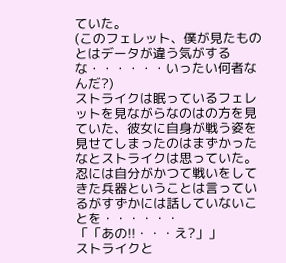ていた。
(このフェレット、僕が見たものとはデータが違う気がするな・・・・・・いったい何者なんだ?)
ストライクは眠っているフェレットを見ながらなのはの方を見ていた、彼女に自身が戦う姿を見せてしまったのはまずかったなとストライクは思っていた。忍には自分がかつて戦いをしてきた兵器ということは言っているがすずかには話していないことを・・・・・・
「「あの!!・・・え?」」
ストライクと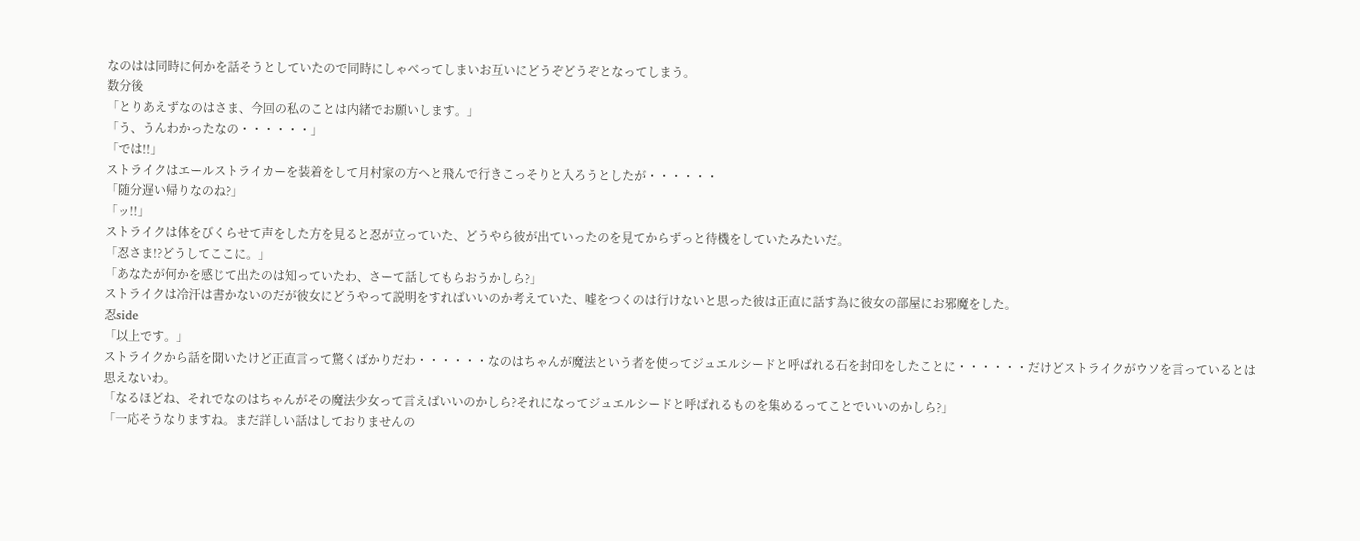なのはは同時に何かを話そうとしていたので同時にしゃべってしまいお互いにどうぞどうぞとなってしまう。
数分後
「とりあえずなのはさま、今回の私のことは内緒でお願いします。」
「う、うんわかったなの・・・・・・」
「では!!」
ストライクはエールストライカーを装着をして月村家の方へと飛んで行きこっそりと入ろうとしたが・・・・・・
「随分遅い帰りなのね?」
「ッ!!」
ストライクは体をびくらせて声をした方を見ると忍が立っていた、どうやら彼が出ていったのを見てからずっと待機をしていたみたいだ。
「忍さま!?どうしてここに。」
「あなたが何かを感じて出たのは知っていたわ、さーて話してもらおうかしら?」
ストライクは冷汗は書かないのだが彼女にどうやって説明をすればいいのか考えていた、嘘をつくのは行けないと思った彼は正直に話す為に彼女の部屋にお邪魔をした。
忍side
「以上です。」
ストライクから話を聞いたけど正直言って驚くばかりだわ・・・・・・なのはちゃんが魔法という者を使ってジュエルシードと呼ばれる石を封印をしたことに・・・・・・だけどストライクがウソを言っているとは思えないわ。
「なるほどね、それでなのはちゃんがその魔法少女って言えばいいのかしら?それになってジュエルシードと呼ばれるものを集めるってことでいいのかしら?」
「一応そうなりますね。まだ詳しい話はしておりませんの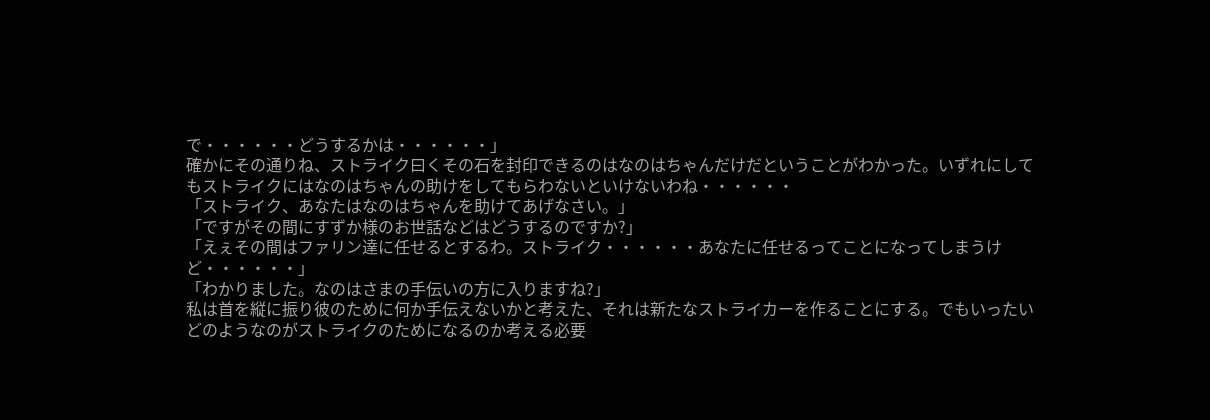で・・・・・・どうするかは・・・・・・」
確かにその通りね、ストライク曰くその石を封印できるのはなのはちゃんだけだということがわかった。いずれにしてもストライクにはなのはちゃんの助けをしてもらわないといけないわね・・・・・・
「ストライク、あなたはなのはちゃんを助けてあげなさい。」
「ですがその間にすずか様のお世話などはどうするのですか?」
「えぇその間はファリン達に任せるとするわ。ストライク・・・・・・あなたに任せるってことになってしまうけど・・・・・・」
「わかりました。なのはさまの手伝いの方に入りますね?」
私は首を縦に振り彼のために何か手伝えないかと考えた、それは新たなストライカーを作ることにする。でもいったいどのようなのがストライクのためになるのか考える必要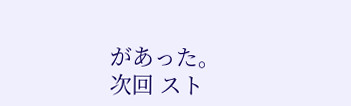があった。
次回 スト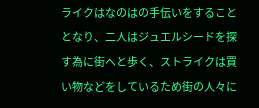ライクはなのはの手伝いをすることとなり、二人はジュエルシードを探す為に街へと歩く、ストライクは買い物などをしているため街の人々に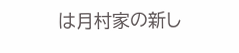は月村家の新し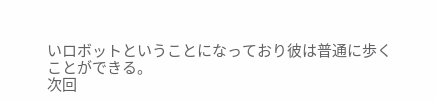いロボットということになっており彼は普通に歩くことができる。
次回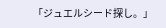「ジュエルシード探し。」